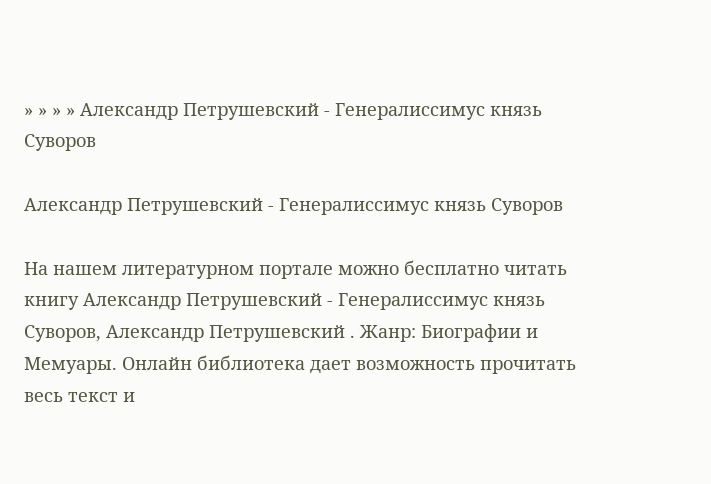» » » » Александр Петрушевский - Генералиссимус князь Суворов

Александр Петрушевский - Генералиссимус князь Суворов

На нашем литературном портале можно бесплатно читать книгу Александр Петрушевский - Генералиссимус князь Суворов, Александр Петрушевский . Жанр: Биографии и Мемуары. Онлайн библиотека дает возможность прочитать весь текст и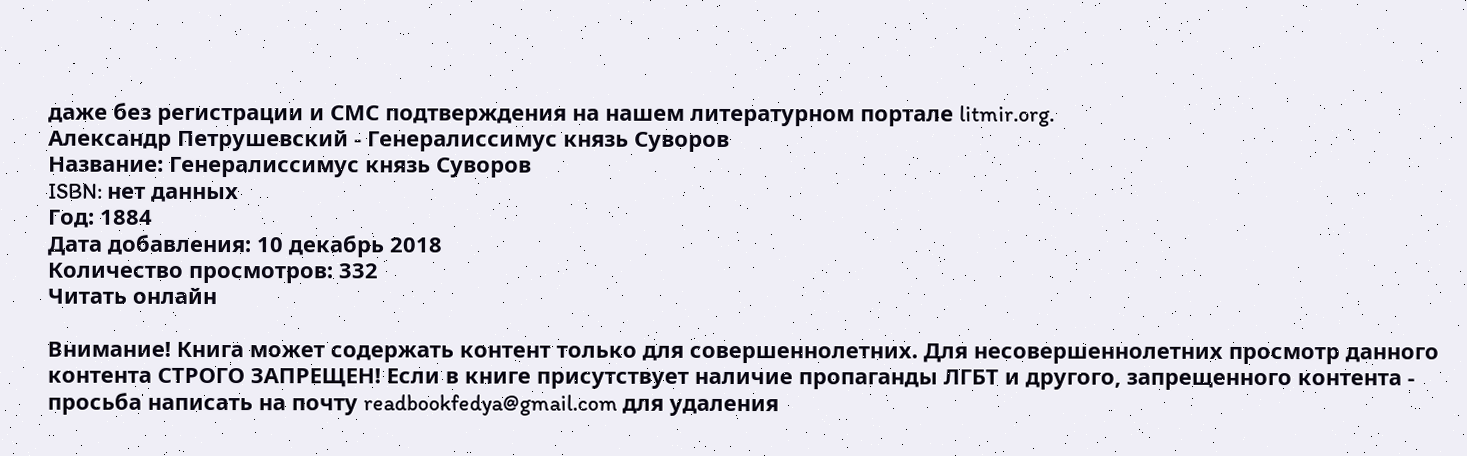даже без регистрации и СМС подтверждения на нашем литературном портале litmir.org.
Александр Петрушевский - Генералиссимус князь Суворов
Название: Генералиссимус князь Суворов
ISBN: нет данных
Год: 1884
Дата добавления: 10 декабрь 2018
Количество просмотров: 332
Читать онлайн

Внимание! Книга может содержать контент только для совершеннолетних. Для несовершеннолетних просмотр данного контента СТРОГО ЗАПРЕЩЕН! Если в книге присутствует наличие пропаганды ЛГБТ и другого, запрещенного контента - просьба написать на почту readbookfedya@gmail.com для удаления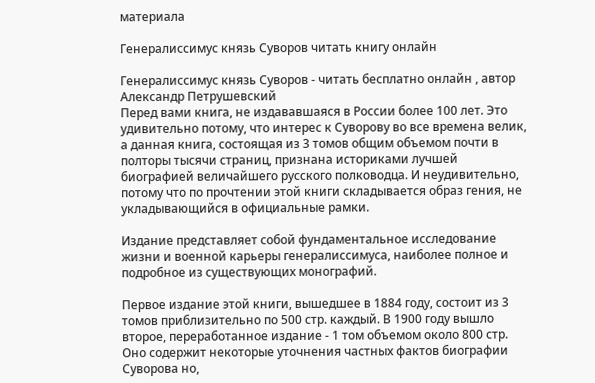материала

Генералиссимус князь Суворов читать книгу онлайн

Генералиссимус князь Суворов - читать бесплатно онлайн , автор Александр Петрушевский
Перед вами книга, не издававшаяся в России более 100 лет. Это удивительно потому, что интерес к Суворову во все времена велик, а данная книга, состоящая из 3 томов общим объемом почти в полторы тысячи страниц, признана историками лучшей биографией величайшего русского полководца. И неудивительно, потому что по прочтении этой книги складывается образ гения, не укладывающийся в официальные рамки.

Издание представляет собой фундаментальное исследование жизни и военной карьеры генералиссимуса, наиболее полное и подробное из существующих монографий.

Первое издание этой книги, вышедшее в 1884 году, состоит из 3 томов приблизительно по 500 стр. каждый. В 1900 году вышло второе, переработанное издание - 1 том объемом около 800 стр. Оно содержит некоторые уточнения частных фактов биографии Суворова но,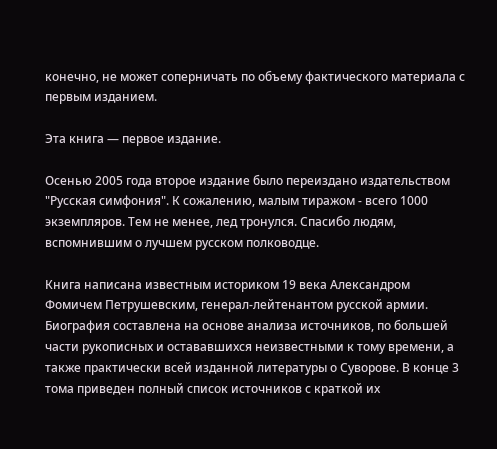конечно, не может соперничать по объему фактического материала с первым изданием.

Эта книга — первое издание.

Осенью 2005 года второе издание было переиздано издательством "Русская симфония". К сожалению, малым тиражом - всего 1000 экземпляров. Тем не менее, лед тронулся. Спасибо людям, вспомнившим о лучшем русском полководце.

Книга написана известным историком 19 века Александром Фомичем Петрушевским, генерал-лейтенантом русской армии. Биография составлена на основе анализа источников, по большей части рукописных и остававшихся неизвестными к тому времени, а также практически всей изданной литературы о Суворове. В конце 3 тома приведен полный список источников с краткой их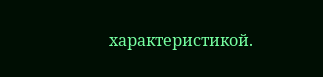характеристикой.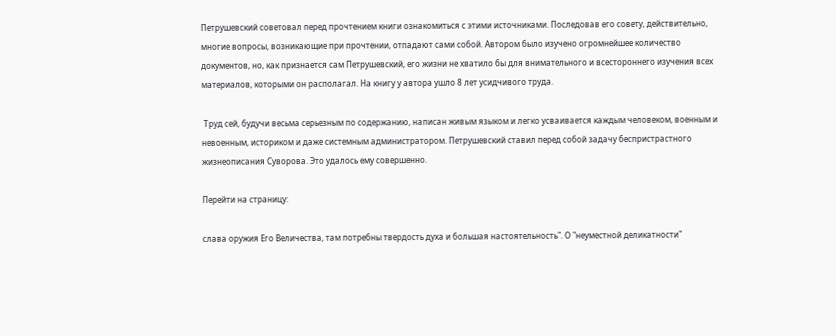Петрушевский советовал перед прочтением книги ознакомиться с этими источниками. Последовав его совету, действительно, многие вопросы, возникающие при прочтении, отпадают сами собой. Автором было изучено огромнейшее количество документов, но, как признается сам Петрушевский, его жизни не хватило бы для внимательного и всестороннего изучения всех материалов, которыми он располагал. На книгу у автора ушло 8 лет усидчивого труда.

 Труд сей, будучи весьма серьезным по содержанию, написан живым языком и легко усваивается каждым человеком, военным и невоенным, историком и даже системным администратором. Петрушевский ставил перед собой задачу беспристрастного жизнеописания Суворова. Это удалось ему совершенно.

Перейти на страницу:

слава оружия Его Величества, там потребны твердость духа и большая настоятельность". О "неуместной деликатности"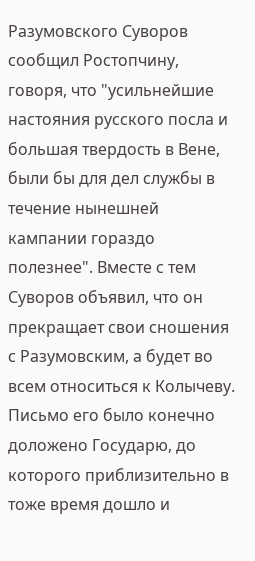Разумовского Суворов сообщил Ростопчину, говоря, что "усильнейшие настояния русского посла и большая твердость в Вене, были бы для дел службы в течение нынешней кампании гораздо полезнее". Вместе с тем Суворов объявил, что он прекращает свои сношения с Разумовским, а будет во всем относиться к Колычеву. Письмо его было конечно доложено Государю, до которого приблизительно в тоже время дошло и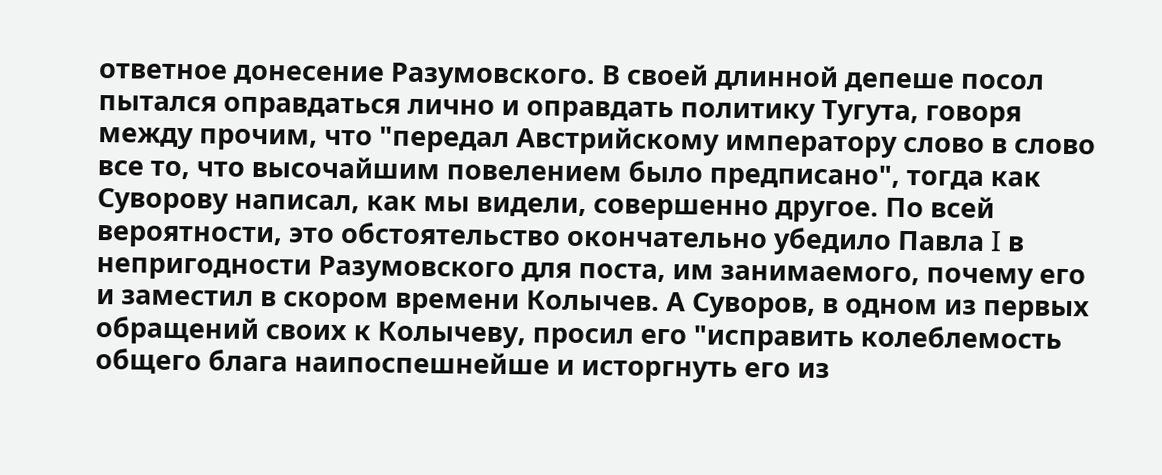ответное донесение Разумовского. В своей длинной депеше посол пытался оправдаться лично и оправдать политику Тугута, говоря между прочим, что "передал Австрийскому императору слово в слово все то, что высочайшим повелением было предписано", тогда как Суворову написал, как мы видели, совершенно другое. По всей вероятности, это обстоятельство окончательно убедило Павла I в непригодности Разумовского для поста, им занимаемого, почему его и заместил в скором времени Колычев. А Суворов, в одном из первых обращений своих к Колычеву, просил его "исправить колеблемость общего блага наипоспешнейше и исторгнуть его из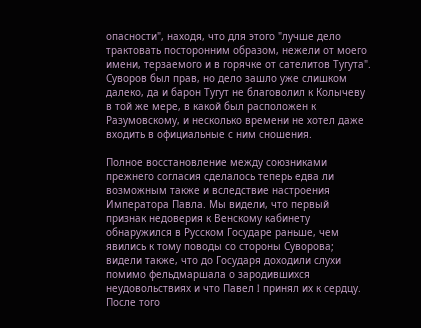опасности", находя, что для этого "лучше дело трактовать посторонним образом, нежели от моего имени, терзаемого и в горячке от сателитов Тугута". Суворов был прав, но дело зашло уже слишком далеко, да и барон Тугут не благоволил к Колычеву в той же мере, в какой был расположен к Разумовскому, и несколько времени не хотел даже входить в официальные с ним сношения.

Полное восстановление между союзниками прежнего согласия сделалось теперь едва ли возможным также и вследствие настроения Императора Павла. Мы видели, что первый признак недоверия к Венскому кабинету обнаружился в Русском Государе раньше, чем явились к тому поводы со стороны Суворова; видели также, что до Государя доходили слухи помимо фельдмаршала о зародившихся неудовольствиях и что Павел I принял их к сердцу. После того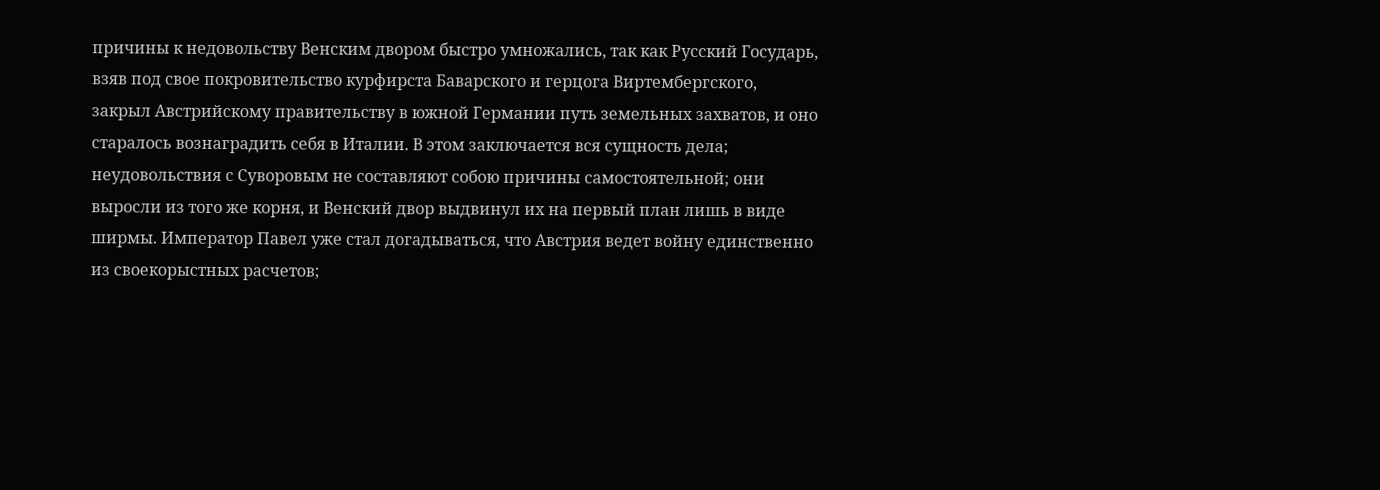причины к недовольству Венским двором быстро умножались, так как Русский Государь, взяв под свое покровительство курфирста Баварского и герцога Виртембергского, закрыл Австрийскому правительству в южной Германии путь земельных захватов, и оно старалось вознаградить себя в Италии. В этом заключается вся сущность дела; неудовольствия с Суворовым не составляют собою причины самостоятельной; они выросли из того же корня, и Венский двор выдвинул их на первый план лишь в виде ширмы. Император Павел уже стал догадываться, что Австрия ведет войну единственно из своекорыстных расчетов;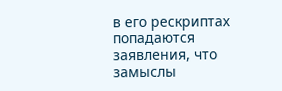в его рескриптах попадаются заявления, что замыслы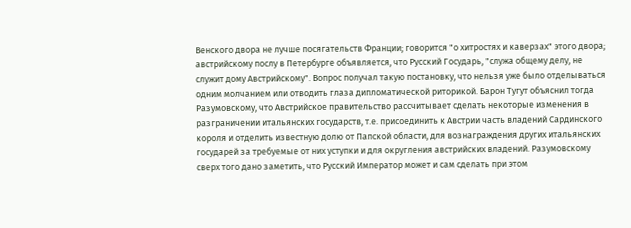Венского двора не лучше посягательств Франции; говорится "о хитростях и каверзах" этого двора; австрийскому послу в Петербурге объявляется, что Русский Государь, "служа общему делу, не служит дому Австрийскому". Вопрос получал такую постановку, что нельзя уже было отделываться одним молчанием или отводить глаза дипломатической риторикой. Барон Тугут объяснил тогда Разумовскому, что Австрийское правительство рассчитывает сделать некоторые изменения в разграничении итальянских государств, т.е. присоединить к Австрии часть владений Сардинского короля и отделить известную долю от Папской области, для вознаграждения других итальянских государей за требуемые от них уступки и для округления австрийских владений. Разумовскому сверх того дано заметить, что Русский Император может и сам сделать при этом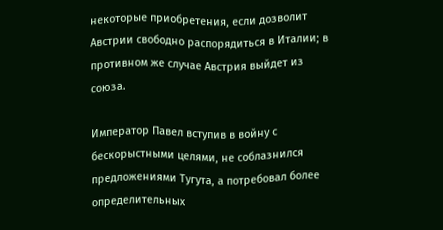некоторые приобретения, если дозволит Австрии свободно распорядиться в Италии; в противном же случае Австрия выйдет из союза.

Император Павел вступив в войну с бескорыстными целями, не соблазнился предложениями Тугута, а потребовал более определительных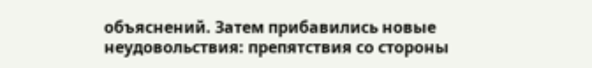объяснений. Затем прибавились новые неудовольствия: препятствия со стороны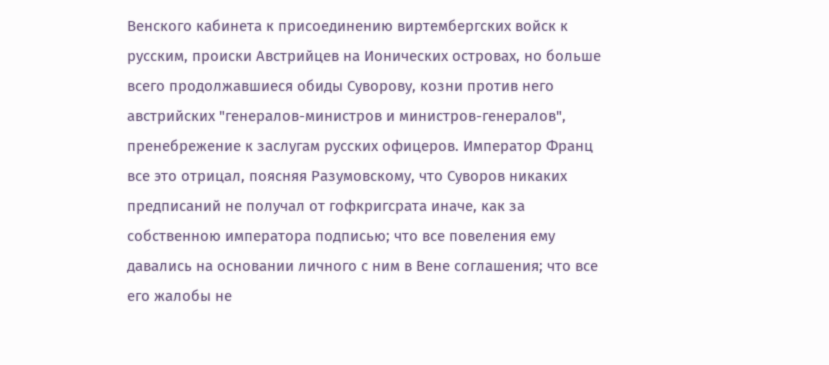Венского кабинета к присоединению виртембергских войск к русским, происки Австрийцев на Ионических островах, но больше всего продолжавшиеся обиды Суворову, козни против него австрийских "генералов-министров и министров-генералов", пренебрежение к заслугам русских офицеров. Император Франц все это отрицал, поясняя Разумовскому, что Суворов никаких предписаний не получал от гофкригсрата иначе, как за собственною императора подписью; что все повеления ему давались на основании личного с ним в Вене соглашения; что все его жалобы не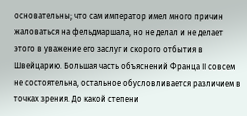основательны; что сам император имел много причин жаловаться на фельдмаршала, но не делал и не делает этого в уважение его заслуг и скорого отбытия в Швейцарию. Большая часть объяснений Франца II совсем не состоятельна, остальное обусловливается различием в точках зрения. До какой степени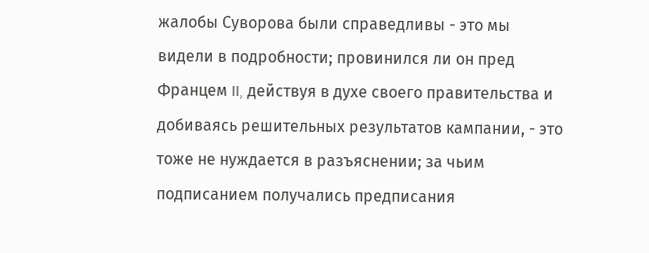жалобы Суворова были справедливы - это мы видели в подробности; провинился ли он пред Францем II, действуя в духе своего правительства и добиваясь решительных результатов кампании, - это тоже не нуждается в разъяснении; за чьим подписанием получались предписания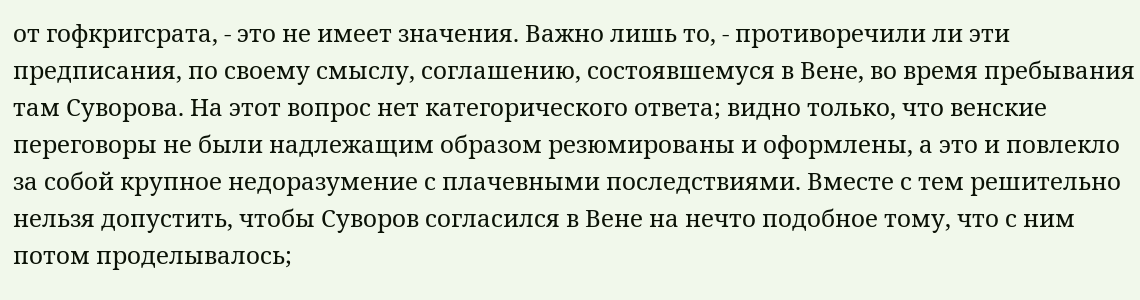от гофкригсрата, - это не имеет значения. Важно лишь то, - противоречили ли эти предписания, по своему смыслу, соглашению, состоявшемуся в Вене, во время пребывания там Суворова. На этот вопрос нет категорического ответа; видно только, что венские переговоры не были надлежащим образом резюмированы и оформлены, а это и повлекло за собой крупное недоразумение с плачевными последствиями. Вместе с тем решительно нельзя допустить, чтобы Суворов согласился в Вене на нечто подобное тому, что с ним потом проделывалось;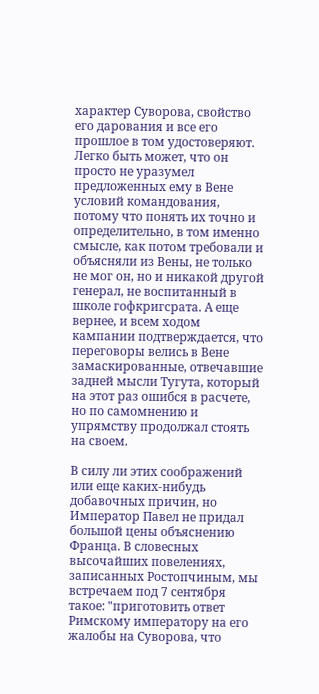характер Суворова, свойство его дарования и все его прошлое в том удостоверяют. Легко быть может, что он просто не уразумел предложенных ему в Вене условий командования, потому что понять их точно и определительно, в том именно смысле, как потом требовали и объясняли из Вены, не только не мог он, но и никакой другой генерал, не воспитанный в школе гофкригсрата. А еще вернее, и всем ходом кампании подтверждается, что переговоры велись в Вене замаскированные, отвечавшие задней мысли Тугута, который на этот раз ошибся в расчете, но по самомнению и упрямству продолжал стоять на своем.

В силу ли этих соображений или еще каких-нибудь добавочных причин, но Император Павел не придал большой цены объяснению Франца. В словесных высочайших повелениях, записанных Ростопчиным, мы встречаем под 7 сентября такое: "приготовить ответ Римскому императору на его жалобы на Суворова, что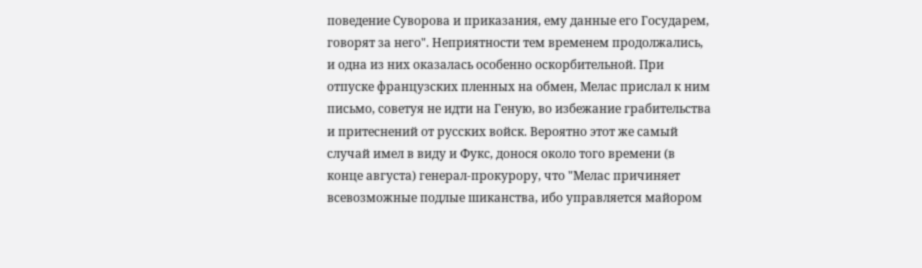поведение Суворова и приказания, ему данные его Государем, говорят за него". Неприятности тем временем продолжались, и одна из них оказалась особенно оскорбительной. При отпуске французских пленных на обмен, Мелас прислал к ним письмо, советуя не идти на Геную, во избежание грабительства и притеснений от русских войск. Вероятно этот же самый случай имел в виду и Фукс, донося около того времени (в конце августа) генерал-прокурору, что "Мелас причиняет всевозможные подлые шиканства, ибо управляется майором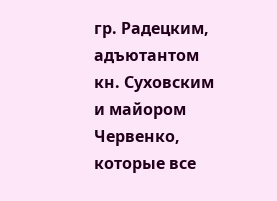гр. Радецким, адъютантом кн. Суховским и майором Червенко, которые все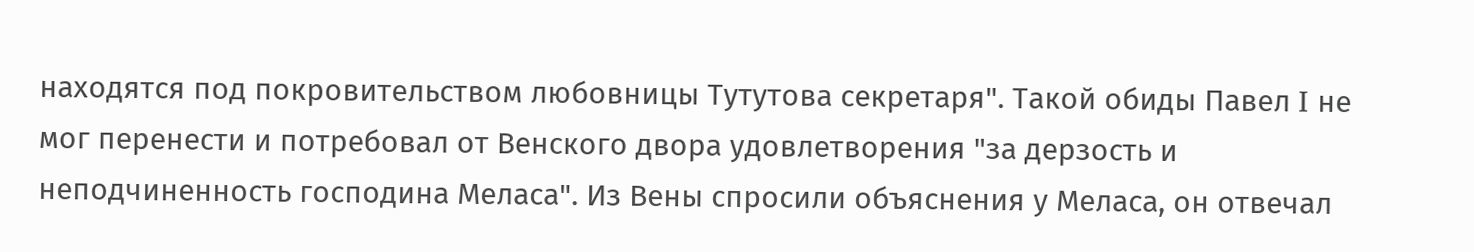находятся под покровительством любовницы Тутутова секретаря". Такой обиды Павел I не мог перенести и потребовал от Венского двора удовлетворения "за дерзость и неподчиненность господина Меласа". Из Вены спросили объяснения у Меласа, он отвечал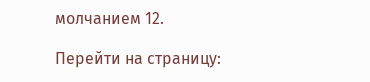молчанием 12.

Перейти на страницу: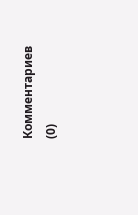Комментариев (0)